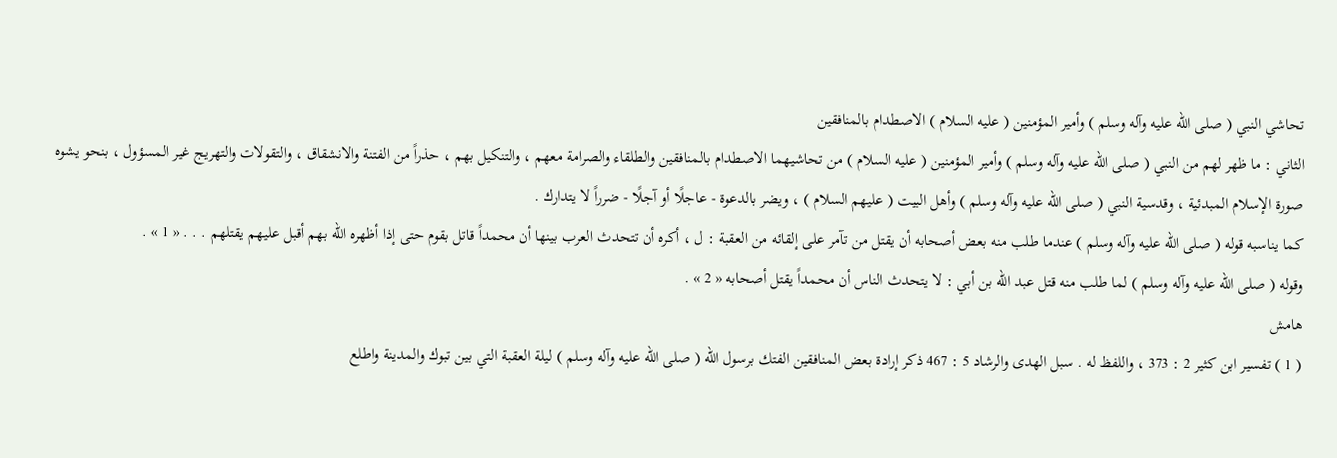تحاشي النبي ( صلى الله عليه وآله وسلم ) وأمير المؤمنين ( عليه السلام ) الاصطدام بالمنافقين
الثاني : ما ظهر لهم من النبي ( صلى الله عليه وآله وسلم ) وأمير المؤمنين ( عليه السلام ) من تحاشيهما الاصطدام بالمنافقين والطلقاء والصرامة معهم ، والتنكيل بهم ، حذراً من الفتنة والانشقاق ، والتقولات والتهريج غير المسؤول ، بنحو يشوه صورة الإسلام المبدئية ، وقدسية النبي ( صلى الله عليه وآله وسلم ) وأهل البيت ( عليهم السلام ) ، ويضر بالدعوة - عاجلًا أو آجلًا - ضرراً لا يتدارك .
كما يناسبه قوله ( صلى الله عليه وآله وسلم ) عندما طلب منه بعض أصحابه أن يقتل من تآمر على إلقائه من العقبة : ل ، أكره أن تتحدث العرب بينها أن محمداً قاتل بقوم حتى إذا أظهره الله بهم أقبل عليهم يقتلهم . . . « 1 » .
وقوله ( صلى الله عليه وآله وسلم ) لما طلب منه قتل عبد الله بن أبي : لا يتحدث الناس أن محمداً يقتل أصحابه « 2 » .
هامش
( 1 ) تفسير ابن كثير 2 : 373 ، واللفظ له . سبل الهدى والرشاد 5 : 467 ذكر إرادة بعض المنافقين الفتك برسول الله ( صلى الله عليه وآله وسلم ) ليلة العقبة التي بين تبوك والمدينة واطلع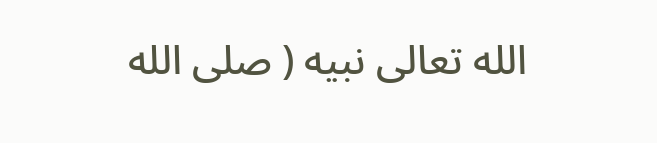الله تعالى نبيه ( صلى الله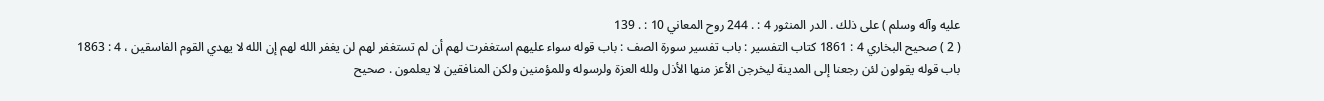عليه وآله وسلم ) على ذلك . الدر المنثور 4 : . 244 روح المعاني 10 : . 139
( 2 ) صحيح البخاري 4 : 1861 كتاب التفسير : باب تفسير سورة الصف : باب قوله سواء عليهم استغفرت لهم أن لم تستغفر لهم لن يغفر الله لهم إن الله لا يهدي القوم الفاسقين ، 4 : 1863 باب قوله يقولون لئن رجعنا إلى المدينة ليخرجن الأعز منها الأذل ولله العزة ولرسوله وللمؤمنين ولكن المنافقين لا يعلمون . صحيح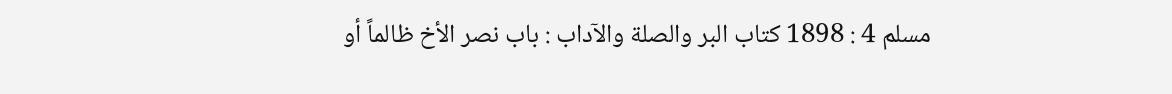مسلم 4 : 1898 كتاب البر والصلة والآداب : باب نصر الأخ ظالماً أو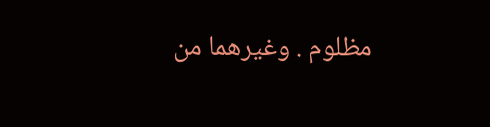مظلوم . وغيرهما من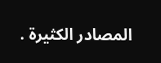المصادر الكثيرة .